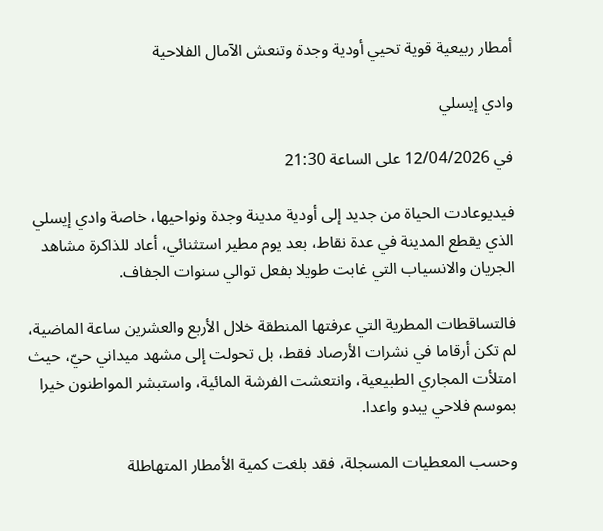أمطار ربيعية قوية تحيي أودية وجدة وتنعش الآمال الفلاحية

وادي إيسلي

في 12/04/2026 على الساعة 21:30

فيديوعادت الحياة من جديد إلى أودية مدينة وجدة ونواحيها، خاصة وادي إيسلي الذي يقطع المدينة في عدة نقاط، بعد يوم مطير استثنائي، أعاد للذاكرة مشاهد الجريان والانسياب التي غابت طويلا بفعل توالي سنوات الجفاف.

فالتساقطات المطرية التي عرفتها المنطقة خلال الأربع والعشرين ساعة الماضية، لم تكن أرقاما في نشرات الأرصاد فقط، بل تحولت إلى مشهد ميداني حيّ، حيث امتلأت المجاري الطبيعية، وانتعشت الفرشة المائية، واستبشر المواطنون خيرا بموسم فلاحي يبدو واعدا.

وحسب المعطيات المسجلة، فقد بلغت كمية الأمطار المتهاطلة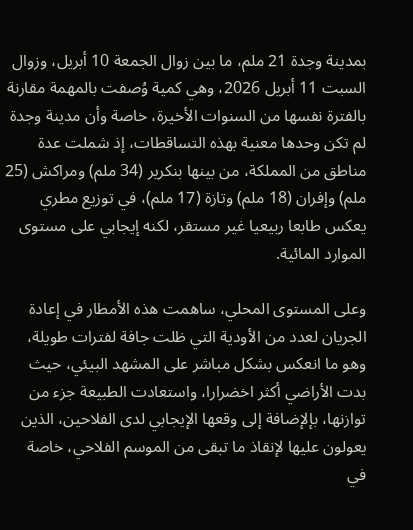بمدينة وجدة 21 ملم، ما بين زوال الجمعة 10 أبريل، وزوال السبت 11 أبريل 2026، وهي كمية وُصفت بالمهمة مقارنة بالفترة نفسها من السنوات الأخيرة، خاصة وأن مدينة وجدة لم تكن وحدها معنية بهذه التساقطات، إذ شملت عدة مناطق من المملكة، من بينها بنكرير (34 ملم) ومراكش (25 ملم) وإفران (18 ملم) وتازة (17 ملم)، في توزيع مطري يعكس طابعا ربيعيا غير مستقر، لكنه إيجابي على مستوى الموارد المائية.

وعلى المستوى المحلي، ساهمت هذه الأمطار في إعادة الجريان لعدد من الأودية التي ظلت جافة لفترات طويلة، وهو ما انعكس بشكل مباشر على المشهد البيئي، حيث بدت الأراضي أكثر اخضرارا، واستعادت الطبيعة جزء من توازنها، بإلإضافة إلى وقعها الإيجابي لدى الفلاحين، الذين يعولون عليها لإنقاذ ما تبقى من الموسم الفلاحي، خاصة في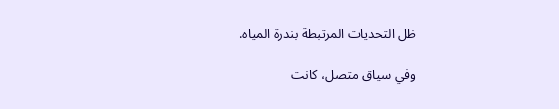ظل التحديات المرتبطة بندرة المياه.

وفي سياق متصل، كانت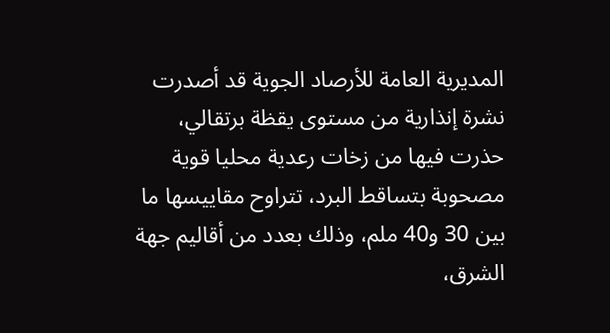المديرية العامة للأرصاد الجوية قد أصدرت نشرة إنذارية من مستوى يقظة برتقالي، حذرت فيها من زخات رعدية محليا قوية مصحوبة بتساقط البرد، تتراوح مقاييسها ما بين 30 و40 ملم، وذلك بعدد من أقاليم جهة الشرق،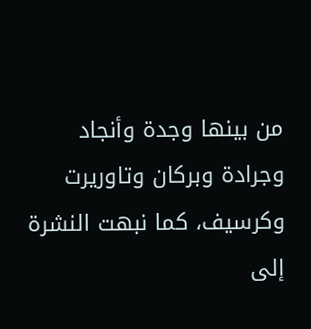من بينها وجدة وأنجاد وجرادة وبركان وتاوريرت وكرسيف، كما نبهت النشرة إلى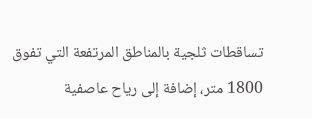تساقطات ثلجية بالمناطق المرتفعة التي تفوق 1800 متر، إضافة إلى رياح عاصفية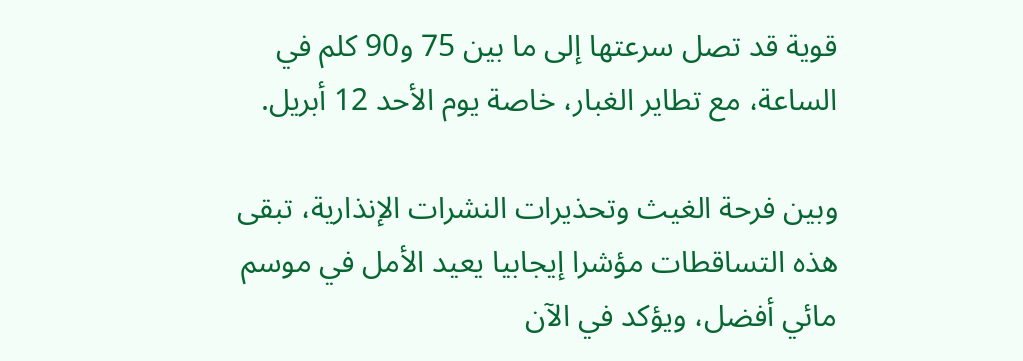قوية قد تصل سرعتها إلى ما بين 75 و90 كلم في الساعة، مع تطاير الغبار، خاصة يوم الأحد 12 أبريل.

وبين فرحة الغيث وتحذيرات النشرات الإنذارية، تبقى هذه التساقطات مؤشرا إيجابيا يعيد الأمل في موسم مائي أفضل، ويؤكد في الآن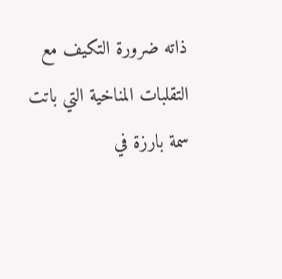ذاته ضرورة التكيف مع التقلبات المناخية التي باتت سمة بارزة في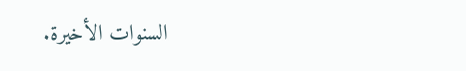السنوات الأخيرة.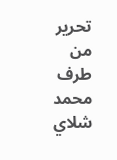تحرير من طرف محمد شلاي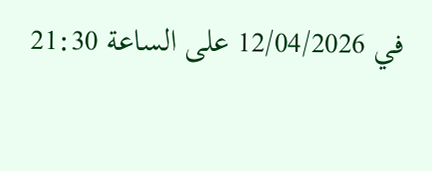في 12/04/2026 على الساعة 21:30